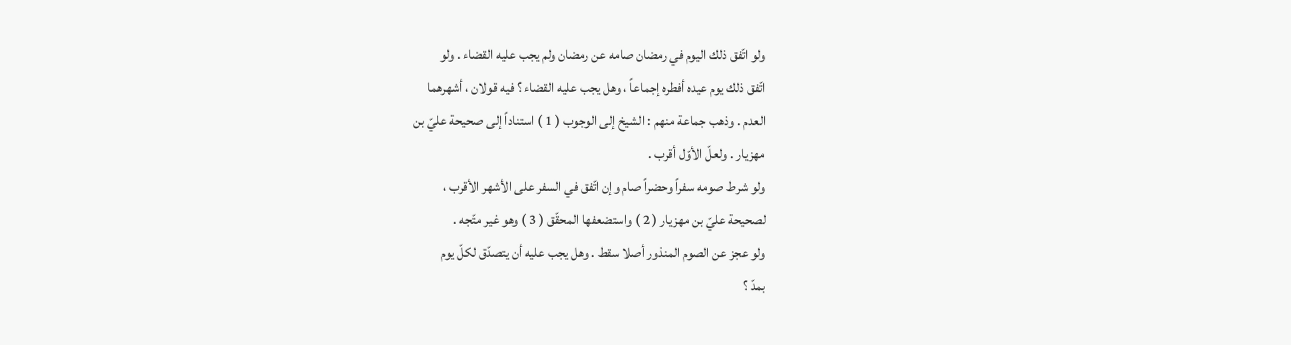ولو اتّفق ذلك اليوم في رمضان صامه عن رمضان ولم يجب عليه القضاء . ولو
اتّفق ذلك يوم عيده أفطره إجماعاً ، وهل يجب عليه القضاء ؟ فيه قولان ، أشهرهما
العدم . وذهب جماعة منهم : الشيخ إلى الوجوب ( 1 ) استناداً إلى صحيحة عليّ بن
مهزيار . ولعلّ الأوّل أقرب .
ولو شرط صومه سفراً وحضراً صام وإن اتّفق في السفر على الأشهر الأقرب ،
لصحيحة عليّ بن مهزيار ( 2 ) واستضعفها المحقّق ( 3 ) وهو غير متّجه .
ولو عجز عن الصوم المنذور أصلا سقط . وهل يجب عليه أن يتصدّق لكلّ يوم
بمدّ ؟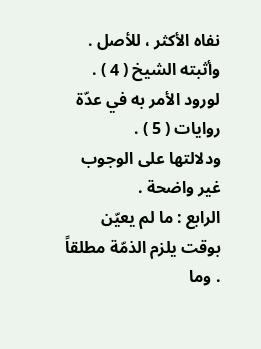نفاه الأكثر ، للأصل . وأثبته الشيخ ( 4 ) . لورود الأمر به في عدّة روايات ( 5 ) .
ودلالتها على الوجوب غير واضحة .
الرابع : ما لم يعيّن بوقت يلزم الذمّة مطلقاً . وما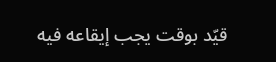قيّد بوقت يجب إيقاعه فيه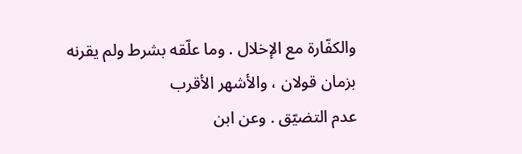والكفّارة مع الإخلال . وما علّقه بشرط ولم يقرنه بزمان قولان ، والأشهر الأقرب
عدم التضيّق . وعن ابن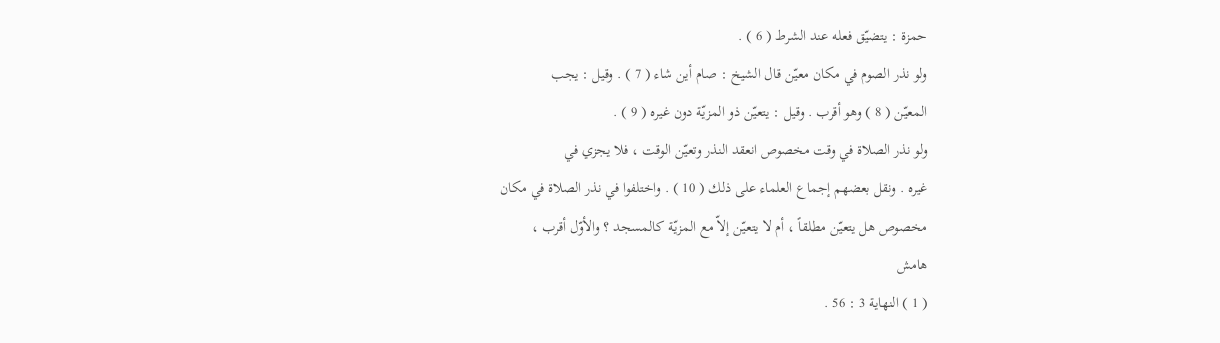حمزة : يتضيّق فعله عند الشرط ( 6 ) .
ولو نذر الصوم في مكان معيّن قال الشيخ : صام أين شاء ( 7 ) . وقيل : يجب
المعيّن ( 8 ) وهو أقرب . وقيل : يتعيّن ذو المزيّة دون غيره ( 9 ) .
ولو نذر الصلاة في وقت مخصوص انعقد النذر وتعيّن الوقت ، فلا يجزي في
غيره . ونقل بعضهم إجماع العلماء على ذلك ( 10 ) . واختلفوا في نذر الصلاة في مكان
مخصوص هل يتعيّن مطلقاً ، أم لا يتعيّن إلاّ مع المزيّة كالمسجد ؟ والأوّل أقرب ،
هامش
( 1 ) النهاية 3 : 56 .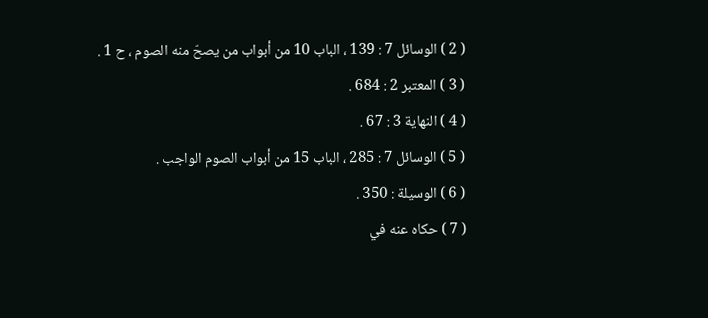( 2 ) الوسائل 7 : 139 ، الباب 10 من أبواب من يصحّ منه الصوم ، ح 1 .
( 3 ) المعتبر 2 : 684 .
( 4 ) النهاية 3 : 67 .
( 5 ) الوسائل 7 : 285 ، الباب 15 من أبواب الصوم الواجب .
( 6 ) الوسيلة : 350 .
( 7 ) حكاه عنه في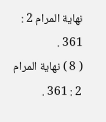نهاية المرام 2 : 361 .
( 8 ) نهاية المرام 2 : 361 .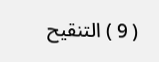( 9 ) التنقيح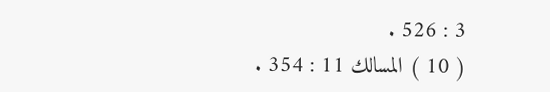3 : 526 .
( 10 ) المسالك 11 : 354 .